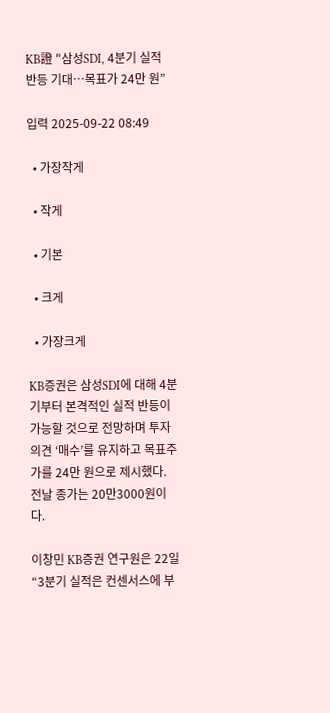KB證 "삼성SDI, 4분기 실적 반등 기대…목표가 24만 원”

입력 2025-09-22 08:49

  • 가장작게

  • 작게

  • 기본

  • 크게

  • 가장크게

KB증권은 삼성SDI에 대해 4분기부터 본격적인 실적 반등이 가능할 것으로 전망하며 투자의견 ‘매수’를 유지하고 목표주가를 24만 원으로 제시했다. 전날 종가는 20만3000원이다.

이창민 KB증권 연구원은 22일 “3분기 실적은 컨센서스에 부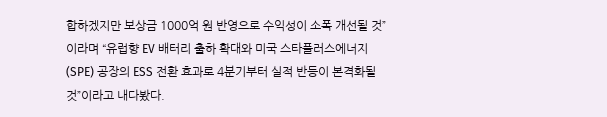합하겠지만 보상금 1000억 원 반영으로 수익성이 소폭 개선될 것”이라며 “유럽향 EV 배터리 출하 확대와 미국 스타플러스에너지(SPE) 공장의 ESS 전환 효과로 4분기부터 실적 반등이 본격화될 것”이라고 내다봤다.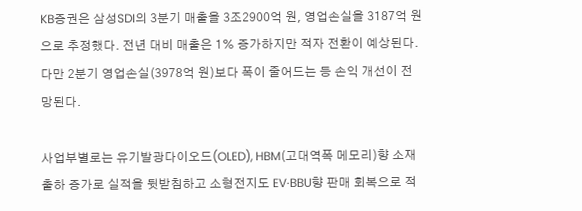KB증권은 삼성SDI의 3분기 매출을 3조2900억 원, 영업손실을 3187억 원으로 추정했다. 전년 대비 매출은 1% 증가하지만 적자 전환이 예상된다. 다만 2분기 영업손실(3978억 원)보다 폭이 줄어드는 등 손익 개선이 전망된다.

사업부별로는 유기발광다이오드(OLED), HBM(고대역폭 메모리)향 소재 출하 증가로 실적을 뒷받침하고 소형전지도 EV·BBU향 판매 회복으로 적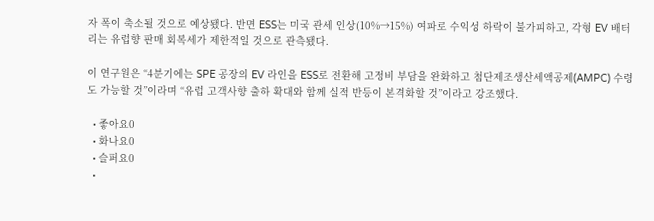자 폭이 축소될 것으로 예상됐다. 반면 ESS는 미국 관세 인상(10%→15%) 여파로 수익성 하락이 불가피하고, 각형 EV 배터리는 유럽향 판매 회복세가 제한적일 것으로 관측됐다.

이 연구원은 “4분기에는 SPE 공장의 EV 라인을 ESS로 전환해 고정비 부담을 완화하고 첨단제조생산세액공제(AMPC) 수령도 가능할 것”이라며 “유럽 고객사향 출하 확대와 함께 실적 반등이 본격화할 것”이라고 강조했다.

  • 좋아요0
  • 화나요0
  • 슬퍼요0
  •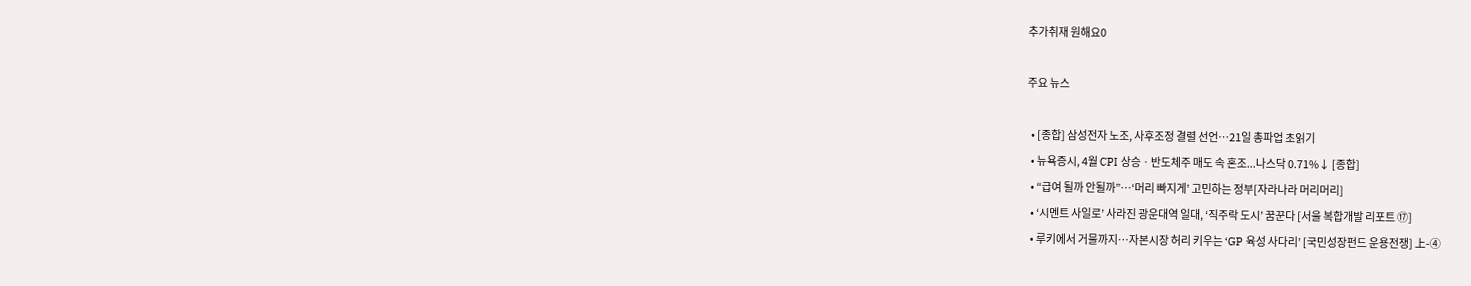추가취재 원해요0

주요 뉴스

  • [종합] 삼성전자 노조, 사후조정 결렬 선언…21일 총파업 초읽기
  • 뉴욕증시, 4월 CPI 상승ㆍ반도체주 매도 속 혼조...나스닥 0.71%↓ [종합]
  • “급여 될까 안될까”…‘머리 빠지게’ 고민하는 정부[자라나라 머리머리]
  • ‘시멘트 사일로’ 사라진 광운대역 일대, ‘직주락 도시’ 꿈꾼다 [서울 복합개발 리포트 ⑰]
  • 루키에서 거물까지…자본시장 허리 키우는 ‘GP 육성 사다리’ [국민성장펀드 운용전쟁] 上-④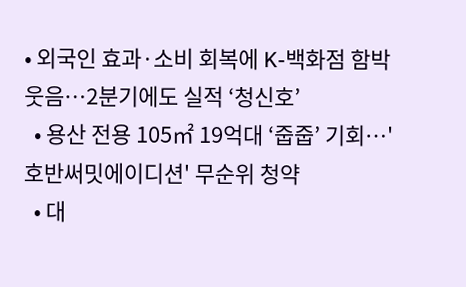• 외국인 효과·소비 회복에 K-백화점 함박웃음⋯2분기에도 실적 ‘청신호’
  • 용산 전용 105㎡ 19억대 ‘줍줍’ 기회…'호반써밋에이디션' 무순위 청약
  • 대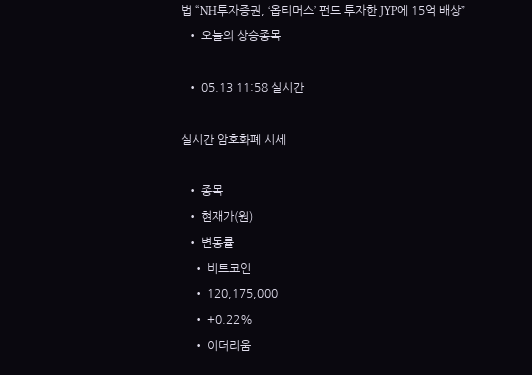법 “NH투자증권, ‘옵티머스’ 펀드 투자한 JYP에 15억 배상”
  • 오늘의 상승종목

  • 05.13 11:58 실시간

실시간 암호화폐 시세

  • 종목
  • 현재가(원)
  • 변동률
    • 비트코인
    • 120,175,000
    • +0.22%
    • 이더리움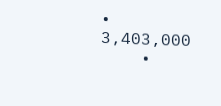• 3,403,000
    •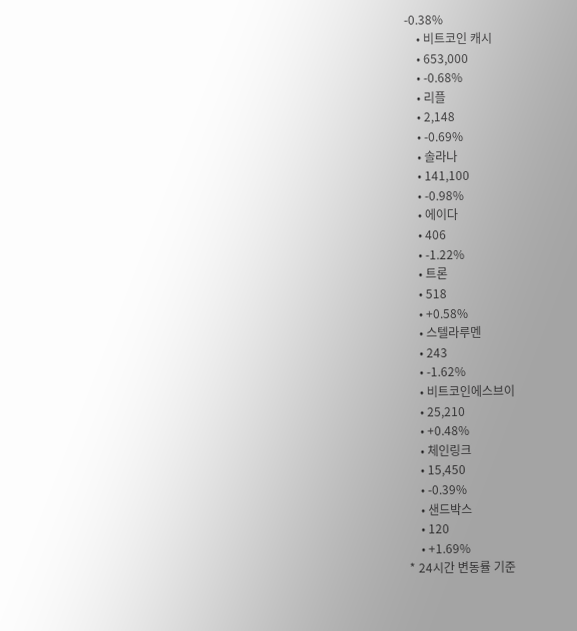-0.38%
    • 비트코인 캐시
    • 653,000
    • -0.68%
    • 리플
    • 2,148
    • -0.69%
    • 솔라나
    • 141,100
    • -0.98%
    • 에이다
    • 406
    • -1.22%
    • 트론
    • 518
    • +0.58%
    • 스텔라루멘
    • 243
    • -1.62%
    • 비트코인에스브이
    • 25,210
    • +0.48%
    • 체인링크
    • 15,450
    • -0.39%
    • 샌드박스
    • 120
    • +1.69%
* 24시간 변동률 기준